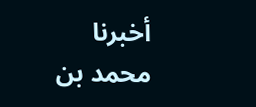أخبرنا محمد بن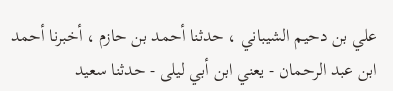علي بن دحيم الشيباني ، حدثنا أحمد بن حازم ، أخبرنا أحمد
ابن عبد الرحمان - يعني ابن أبي ليلى - حدثنا سعيد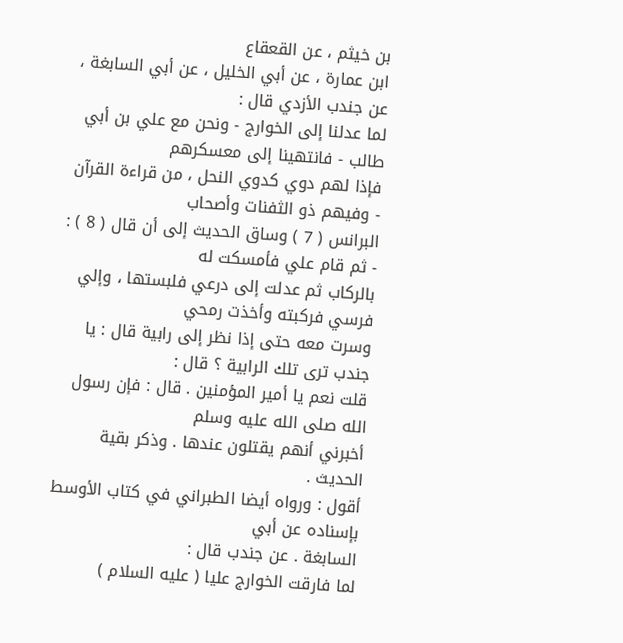بن خيثم ، عن القعقاع
ابن عمارة ، عن أبي الخليل ، عن أبي السابغة ، عن جندب الأزدي قال :
لما عدلنا إلى الخوارج - ونحن مع علي بن أبي طالب - فانتهينا إلى معسكرهم
فإذا لهم دوي كدوي النحل ، من قراءة القرآن - وفيهم ذو الثفنات وأصحاب
البرانس ( 7 ) وساق الحديث إلى أن قال ( 8 ) : - ثم قام علي فأمسكت له
بالركاب ثم عدلت إلى درعي فلبستها ، وإلي فرسي فركبته وأخذت رمحي
وسرت معه حتى إذا نظر إلى رابية قال : يا جندب ترى تلك الرابية ؟ قال :
قلت نعم يا أمير المؤمنين . قال : فإن رسول الله صلى الله عليه وسلم
أخبرني أنهم يقتلون عندها . وذكر بقية الحديث .
أقول : ورواه أيضا الطبراني في كتاب الأوسط بإسناده عن أبي
السابغة . عن جندب قال :
لما فارقت الخوارج عليا ( عليه السلام )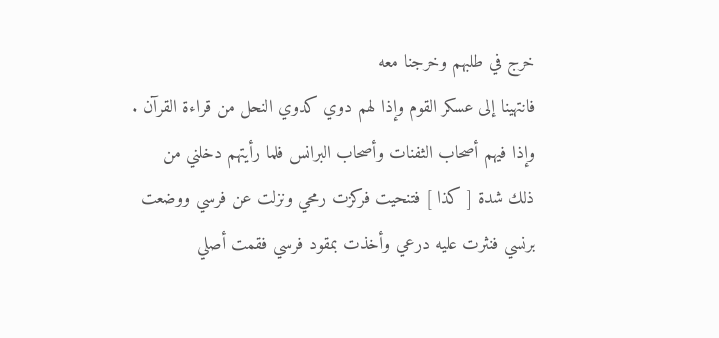خرج في طلبهم وخرجنا معه
فانتهينا إلى عسكر القوم وإذا لهم دوي كدوي النحل من قراءة القرآن .
وإذا فيهم أصحاب الثفنات وأصحاب البرانس فلما رأيتهم دخلني من
ذلك شدة [ كذا ] فتنحيت فركزت رمحي ونزلت عن فرسي ووضعت
برنسي فنثرت عليه درعي وأخذت بمقود فرسي فقمت أصلي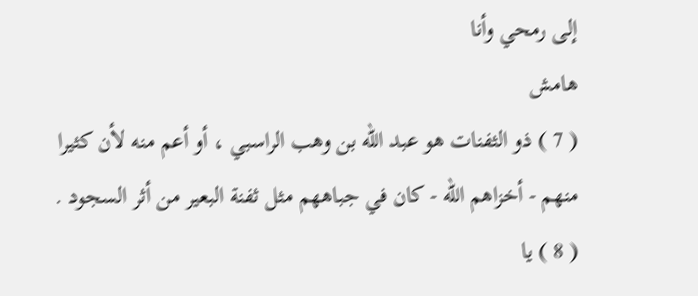إلى رمحي وأنا
هامش
( 7 ) ذو الثفنات هو عبد الله بن وهب الراسبي ، أو أعم منه لأن كثيرا
منهم - أخزاهم الله - كان في جباههم مثل ثفنة البعير من أثر السجود .
( 8 ) يا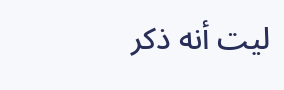ليت أنه ذكر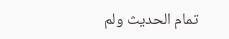تمام الحديث ولم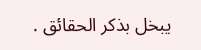يبخل بذكر الحقائق .